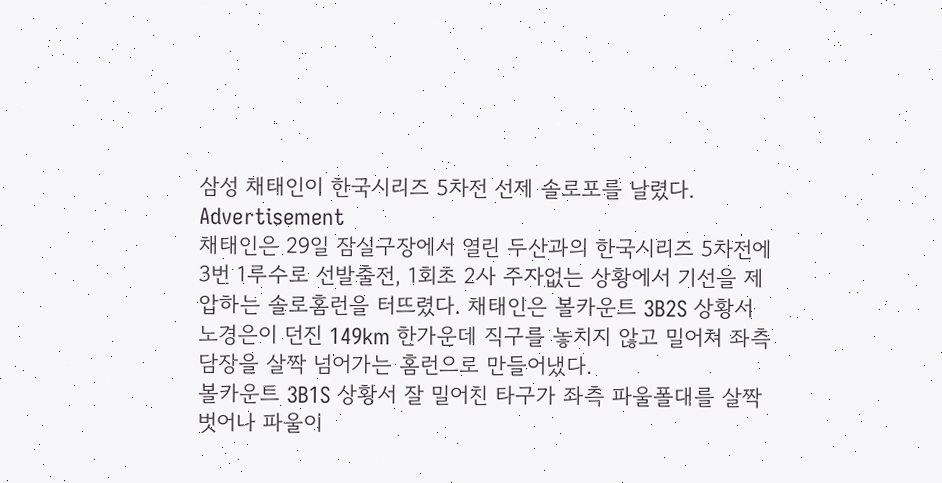삼성 채태인이 한국시리즈 5차전 선제 솔로포를 날렸다.
Advertisement
채태인은 29일 잠실구장에서 열린 두산과의 한국시리즈 5차전에 3번 1루수로 선발출전, 1회초 2사 주자없는 상황에서 기선을 제압하는 솔로홈런을 터뜨렸다. 채태인은 볼카운트 3B2S 상황서 노경은이 던진 149km 한가운데 직구를 놓치지 않고 밀어쳐 좌측 담장을 살짝 넘어가는 홈런으로 만들어냈다.
볼카운트 3B1S 상황서 잘 밀어친 타구가 좌측 파울폴대를 살짝 벗어나 파울이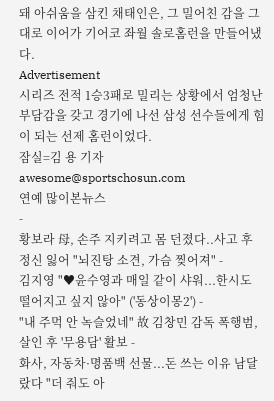돼 아쉬움을 삼킨 채태인은, 그 밀어친 감을 그대로 이어가 기어코 좌월 솔로홈런을 만들어냈다.
Advertisement
시리즈 전적 1승3패로 밀리는 상황에서 엄청난 부담감을 갖고 경기에 나선 삼성 선수들에게 힘이 되는 선제 홈런이었다.
잠실=김 용 기자 awesome@sportschosun.com
연예 많이본뉴스
-
황보라 母, 손주 지키려고 몸 던졌다..사고 후 정신 잃어 "뇌진탕 소견, 가슴 찢어져" -
김지영 "♥윤수영과 매일 같이 샤워...한시도 떨어지고 싶지 않아" ('동상이몽2') -
"내 주먹 안 녹슬었네" 故 김창민 감독 폭행범, 살인 후 '무용담' 활보 -
화사, 자동차·명품백 선물...돈 쓰는 이유 남달랐다 "더 줘도 아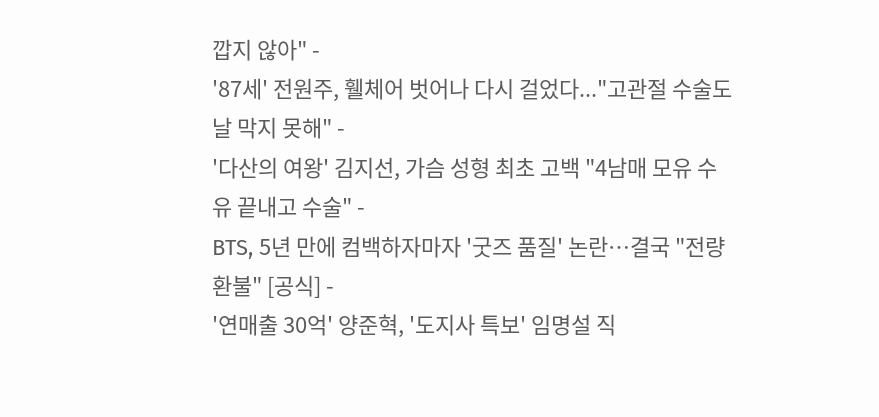깝지 않아" -
'87세' 전원주, 휄체어 벗어나 다시 걸었다..."고관절 수술도 날 막지 못해" -
'다산의 여왕' 김지선, 가슴 성형 최초 고백 "4남매 모유 수유 끝내고 수술" -
BTS, 5년 만에 컴백하자마자 '굿즈 품질' 논란…결국 "전량 환불" [공식] -
'연매출 30억' 양준혁, '도지사 특보' 임명설 직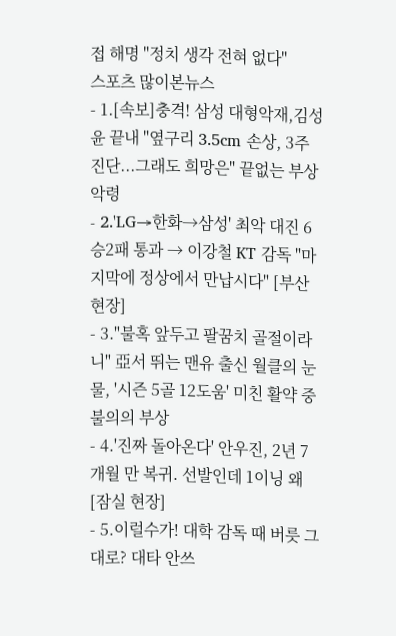접 해명 "정치 생각 전혀 없다"
스포츠 많이본뉴스
- 1.[속보]충격! 삼성 대형악재,김성윤 끝내 "옆구리 3.5cm 손상, 3주 진단...그래도 희망은" 끝없는 부상 악령
- 2.'LG→한화→삼성' 최악 대진 6승2패 통과 → 이강철 KT 감독 "마지막에 정상에서 만납시다" [부산 현장]
- 3."불혹 앞두고 팔꿈치 골절이라니" 亞서 뛰는 맨유 출신 월클의 눈물, '시즌 5골 12도움' 미친 활약 중 불의의 부상
- 4.'진짜 돌아온다' 안우진, 2년 7개월 만 복귀. 선발인데 1이닝 왜[잠실 현장]
- 5.이럴수가! 대학 감독 때 버릇 그대로? 대타 안쓰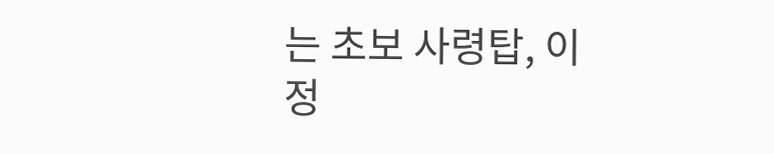는 초보 사령탑, 이정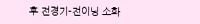후 전경기-전이닝 소화